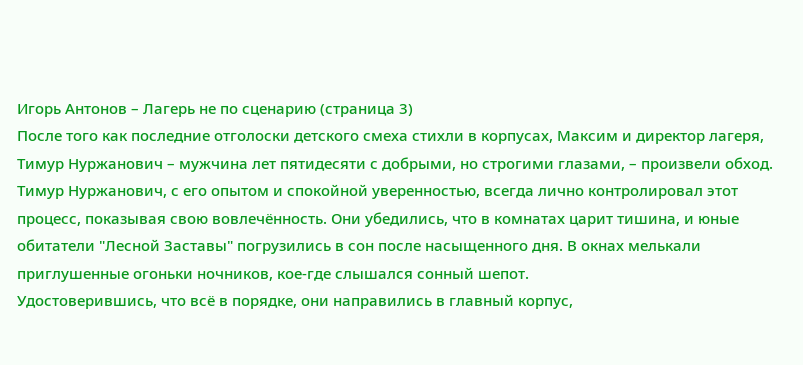Игорь Антонов – Лагерь не по сценарию (страница 3)
После того как последние отголоски детского смеха стихли в корпусах, Максим и директор лагеря, Тимур Нуржанович – мужчина лет пятидесяти с добрыми, но строгими глазами, – произвели обход. Тимур Нуржанович, с его опытом и спокойной уверенностью, всегда лично контролировал этот процесс, показывая свою вовлечённость. Они убедились, что в комнатах царит тишина, и юные обитатели "Лесной Заставы" погрузились в сон после насыщенного дня. В окнах мелькали приглушенные огоньки ночников, кое-где слышался сонный шепот.
Удостоверившись, что всё в порядке, они направились в главный корпус,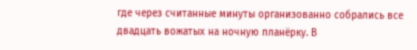где через считанные минуты организованно собрались все двадцать вожатых на ночную планёрку. В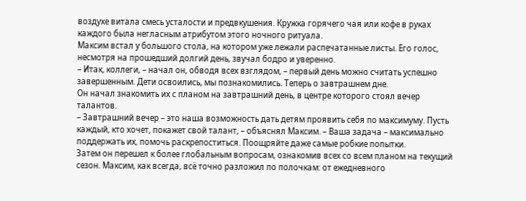воздухе витала смесь усталости и предвкушения. Кружка горячего чая или кофе в руках каждого была негласным атрибутом этого ночного ритуала.
Максим встал у большого стола, на котором уже лежали распечатанные листы. Его голос, несмотря на прошедший долгий день, звучал бодро и уверенно.
– Итак, коллеги, – начал он, обводя всех взглядом, – первый день можно считать успешно завершенным. Дети освоились, мы познакомились. Теперь о завтрашнем дне.
Он начал знакомить их с планом на завтрашний день, в центре которого стоял вечер талантов.
– Завтрашний вечер – это наша возможность дать детям проявить себя по максимуму. Пусть каждый, кто хочет, покажет свой талант, – объяснял Максим. – Ваша задача – максимально поддержать их, помочь раскрепоститься. Поощряйте даже самые робкие попытки.
Затем он перешел к более глобальным вопросам, ознакомив всех со всем планом на текущий сезон. Максим, как всегда, всё точно разложил по полочкам: от ежедневного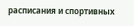расписания и спортивных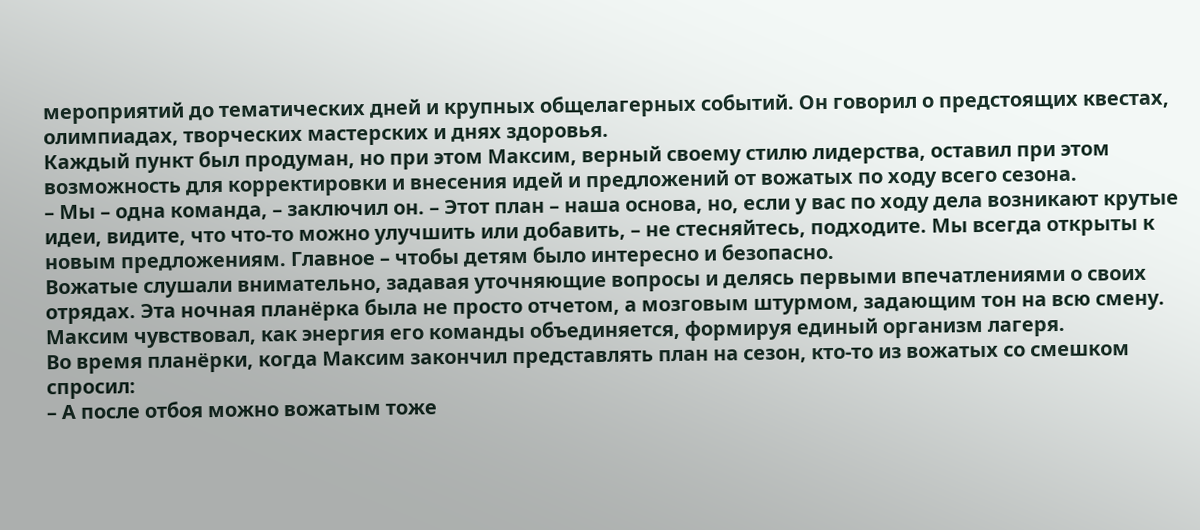мероприятий до тематических дней и крупных общелагерных событий. Он говорил о предстоящих квестах, олимпиадах, творческих мастерских и днях здоровья.
Каждый пункт был продуман, но при этом Максим, верный своему стилю лидерства, оставил при этом возможность для корректировки и внесения идей и предложений от вожатых по ходу всего сезона.
– Мы – одна команда, – заключил он. – Этот план – наша основа, но, если у вас по ходу дела возникают крутые идеи, видите, что что-то можно улучшить или добавить, – не стесняйтесь, подходите. Мы всегда открыты к новым предложениям. Главное – чтобы детям было интересно и безопасно.
Вожатые слушали внимательно, задавая уточняющие вопросы и делясь первыми впечатлениями о своих отрядах. Эта ночная планёрка была не просто отчетом, а мозговым штурмом, задающим тон на всю смену. Максим чувствовал, как энергия его команды объединяется, формируя единый организм лагеря.
Во время планёрки, когда Максим закончил представлять план на сезон, кто-то из вожатых со смешком спросил:
– А после отбоя можно вожатым тоже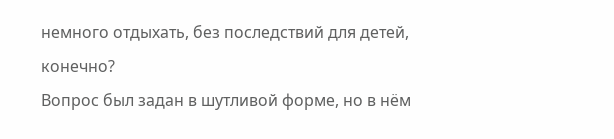немного отдыхать, без последствий для детей, конечно?
Вопрос был задан в шутливой форме, но в нём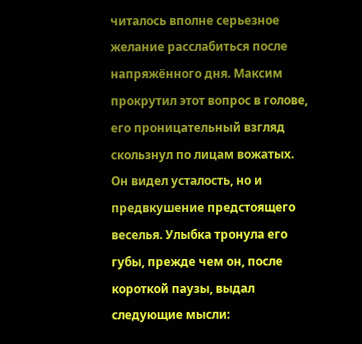читалось вполне серьезное желание расслабиться после напряжённого дня. Максим прокрутил этот вопрос в голове, его проницательный взгляд скользнул по лицам вожатых. Он видел усталость, но и предвкушение предстоящего веселья. Улыбка тронула его губы, прежде чем он, после короткой паузы, выдал следующие мысли: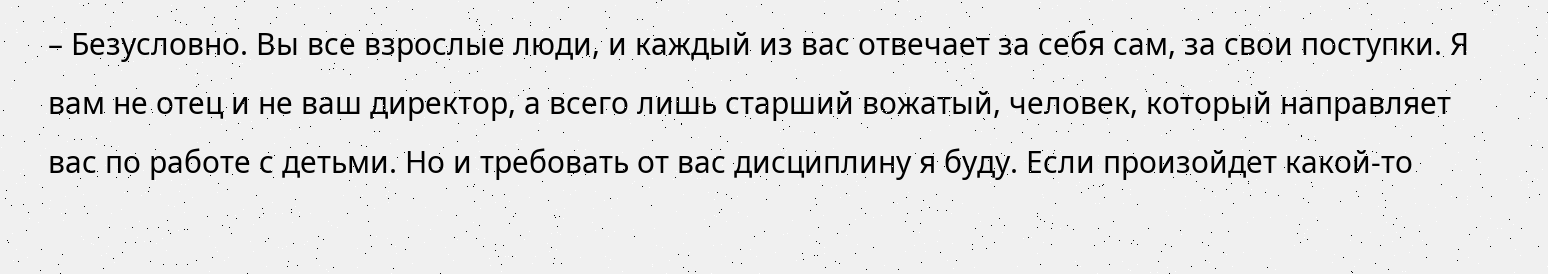– Безусловно. Вы все взрослые люди, и каждый из вас отвечает за себя сам, за свои поступки. Я вам не отец и не ваш директор, а всего лишь старший вожатый, человек, который направляет вас по работе с детьми. Но и требовать от вас дисциплину я буду. Если произойдет какой-то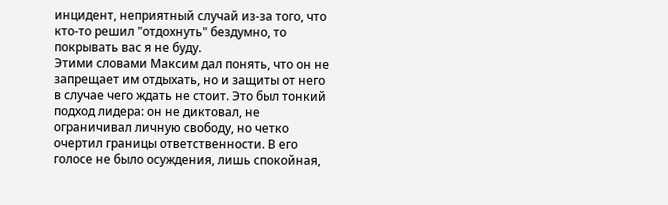инцидент, неприятный случай из-за того, что кто-то решил "отдохнуть" бездумно, то покрывать вас я не буду.
Этими словами Максим дал понять, что он не запрещает им отдыхать, но и защиты от него в случае чего ждать не стоит. Это был тонкий подход лидера: он не диктовал, не ограничивал личную свободу, но четко очертил границы ответственности. В его голосе не было осуждения, лишь спокойная,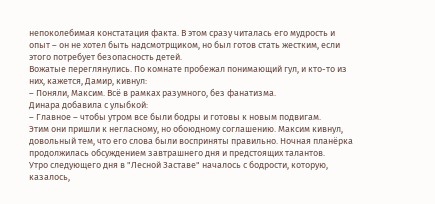непоколебимая констатация факта. В этом сразу читалась его мудрость и опыт – он не хотел быть надсмотрщиком, но был готов стать жестким, если этого потребует безопасность детей.
Вожатые переглянулись. По комнате пробежал понимающий гул, и кто-то из них, кажется, Дамир, кивнул:
– Поняли, Максим. Всё в рамках разумного, без фанатизма.
Динара добавила с улыбкой:
– Главное – чтобы утром все были бодры и готовы к новым подвигам.
Этим они пришли к негласному, но обоюдному соглашению. Максим кивнул, довольный тем, что его слова были восприняты правильно. Ночная планёрка продолжилась обсуждением завтрашнего дня и предстоящих талантов.
Утро следующего дня в "Лесной Заставе" началось с бодрости, которую, казалось,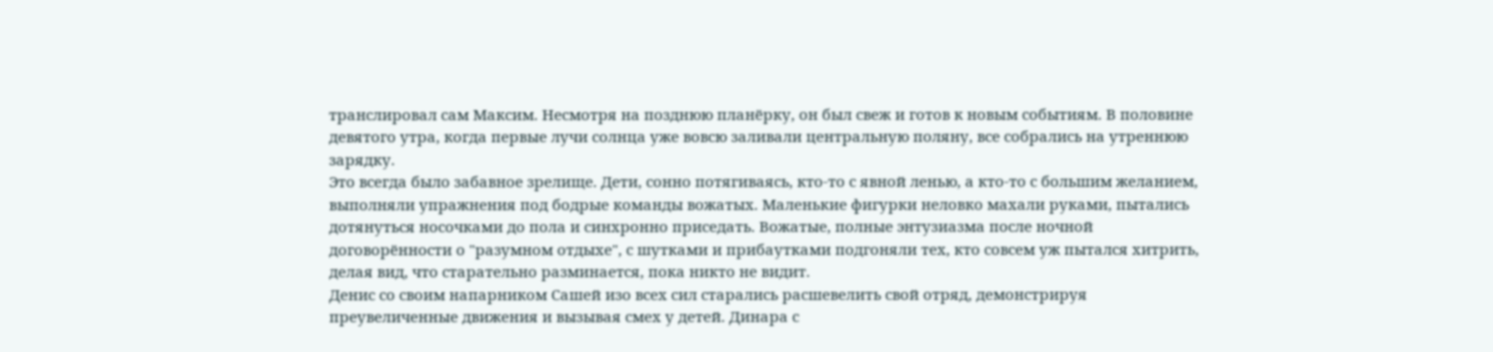транслировал сам Максим. Несмотря на позднюю планёрку, он был свеж и готов к новым событиям. В половине девятого утра, когда первые лучи солнца уже вовсю заливали центральную поляну, все собрались на утреннюю зарядку.
Это всегда было забавное зрелище. Дети, сонно потягиваясь, кто-то с явной ленью, а кто-то с большим желанием, выполняли упражнения под бодрые команды вожатых. Маленькие фигурки неловко махали руками, пытались дотянуться носочками до пола и синхронно приседать. Вожатые, полные энтузиазма после ночной договорённости о "разумном отдыхе", с шутками и прибаутками подгоняли тех, кто совсем уж пытался хитрить, делая вид, что старательно разминается, пока никто не видит.
Денис со своим напарником Сашей изо всех сил старались расшевелить свой отряд, демонстрируя преувеличенные движения и вызывая смех у детей. Динара с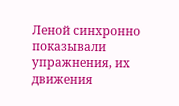Леной синхронно показывали упражнения, их движения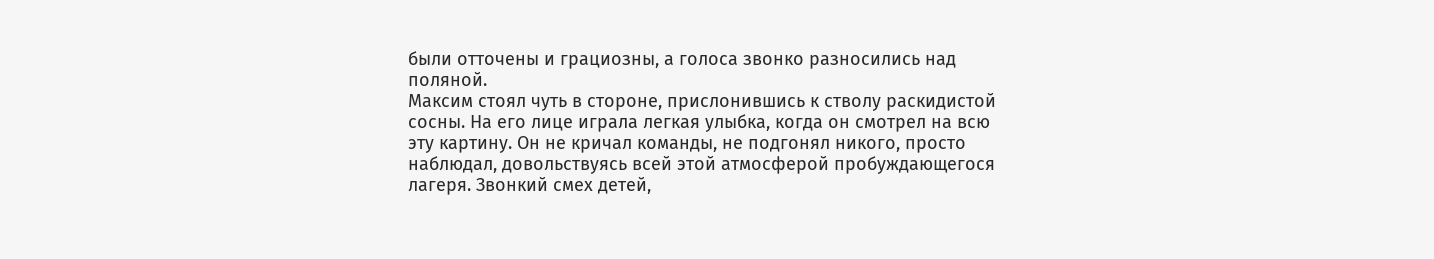были отточены и грациозны, а голоса звонко разносились над поляной.
Максим стоял чуть в стороне, прислонившись к стволу раскидистой сосны. На его лице играла легкая улыбка, когда он смотрел на всю эту картину. Он не кричал команды, не подгонял никого, просто наблюдал, довольствуясь всей этой атмосферой пробуждающегося лагеря. Звонкий смех детей,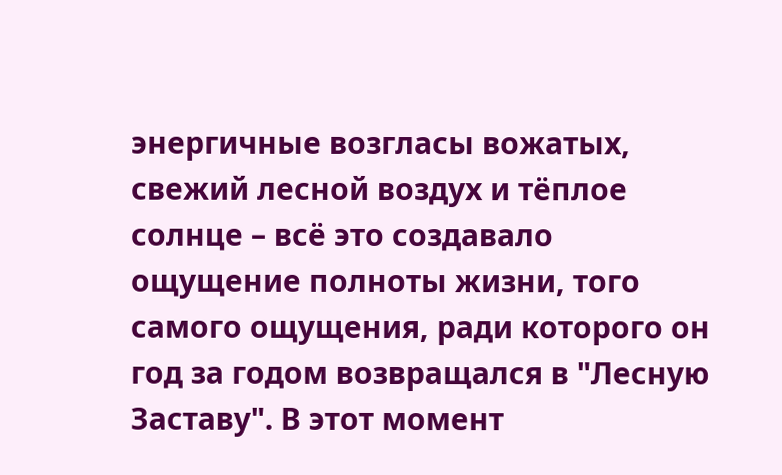энергичные возгласы вожатых, свежий лесной воздух и тёплое солнце – всё это создавало ощущение полноты жизни, того самого ощущения, ради которого он год за годом возвращался в "Лесную Заставу". В этот момент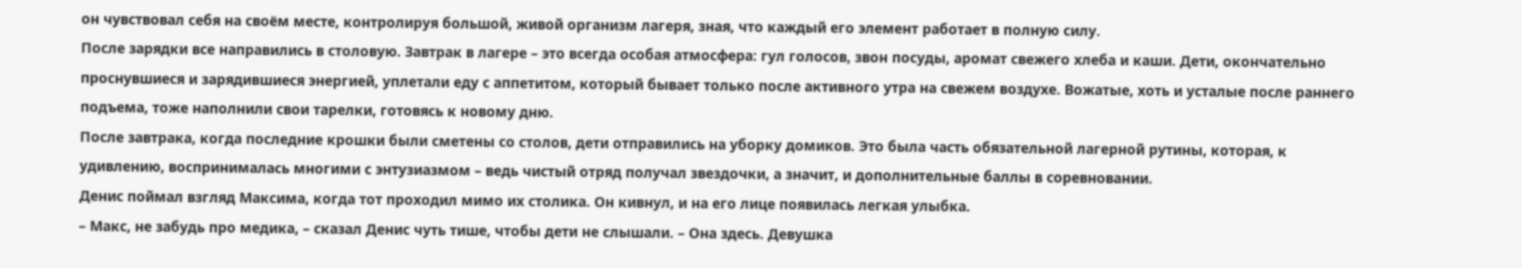он чувствовал себя на своём месте, контролируя большой, живой организм лагеря, зная, что каждый его элемент работает в полную силу.
После зарядки все направились в столовую. Завтрак в лагере – это всегда особая атмосфера: гул голосов, звон посуды, аромат свежего хлеба и каши. Дети, окончательно проснувшиеся и зарядившиеся энергией, уплетали еду с аппетитом, который бывает только после активного утра на свежем воздухе. Вожатые, хоть и усталые после раннего подъема, тоже наполнили свои тарелки, готовясь к новому дню.
После завтрака, когда последние крошки были сметены со столов, дети отправились на уборку домиков. Это была часть обязательной лагерной рутины, которая, к удивлению, воспринималась многими с энтузиазмом – ведь чистый отряд получал звездочки, а значит, и дополнительные баллы в соревновании.
Денис поймал взгляд Максима, когда тот проходил мимо их столика. Он кивнул, и на его лице появилась легкая улыбка.
– Макс, не забудь про медика, – сказал Денис чуть тише, чтобы дети не слышали. – Она здесь. Девушка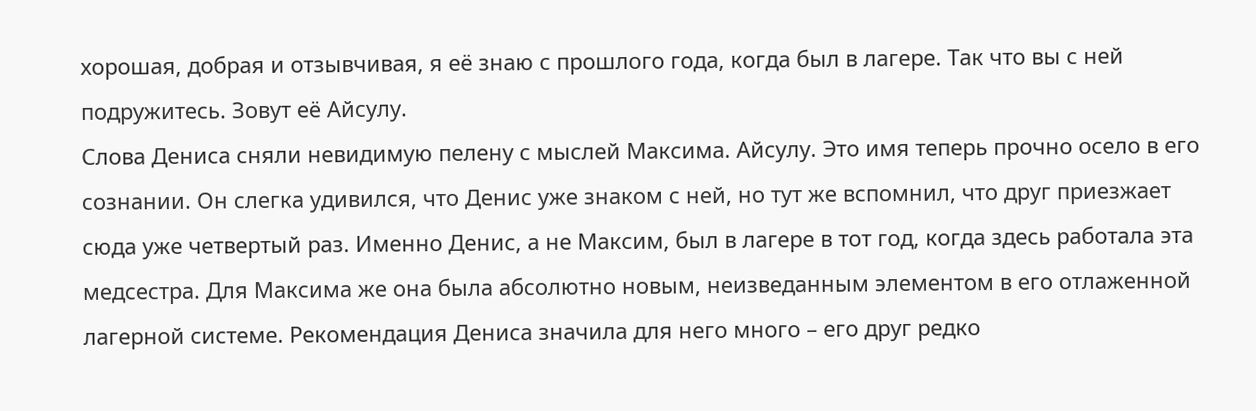хорошая, добрая и отзывчивая, я её знаю с прошлого года, когда был в лагере. Так что вы с ней подружитесь. Зовут её Айсулу.
Слова Дениса сняли невидимую пелену с мыслей Максима. Айсулу. Это имя теперь прочно осело в его сознании. Он слегка удивился, что Денис уже знаком с ней, но тут же вспомнил, что друг приезжает сюда уже четвертый раз. Именно Денис, а не Максим, был в лагере в тот год, когда здесь работала эта медсестра. Для Максима же она была абсолютно новым, неизведанным элементом в его отлаженной лагерной системе. Рекомендация Дениса значила для него много – его друг редко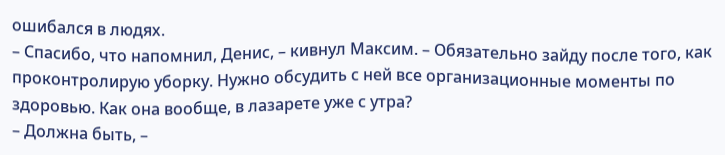ошибался в людях.
– Спасибо, что напомнил, Денис, – кивнул Максим. – Обязательно зайду после того, как проконтролирую уборку. Нужно обсудить с ней все организационные моменты по здоровью. Как она вообще, в лазарете уже с утра?
– Должна быть, –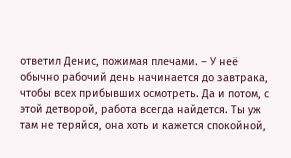ответил Денис, пожимая плечами. – У неё обычно рабочий день начинается до завтрака, чтобы всех прибывших осмотреть. Да и потом, с этой детворой, работа всегда найдется. Ты уж там не теряйся, она хоть и кажется спокойной,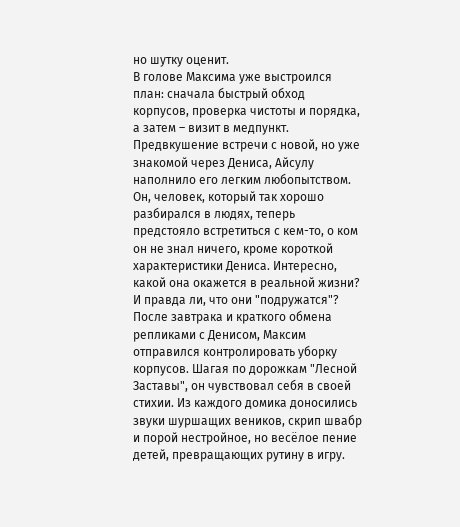но шутку оценит.
В голове Максима уже выстроился план: сначала быстрый обход корпусов, проверка чистоты и порядка, а затем – визит в медпункт. Предвкушение встречи с новой, но уже знакомой через Дениса, Айсулу наполнило его легким любопытством. Он, человек, который так хорошо разбирался в людях, теперь предстояло встретиться с кем-то, о ком он не знал ничего, кроме короткой характеристики Дениса. Интересно, какой она окажется в реальной жизни? И правда ли, что они "подружатся"?
После завтрака и краткого обмена репликами с Денисом, Максим отправился контролировать уборку корпусов. Шагая по дорожкам "Лесной Заставы", он чувствовал себя в своей стихии. Из каждого домика доносились звуки шуршащих веников, скрип швабр и порой нестройное, но весёлое пение детей, превращающих рутину в игру.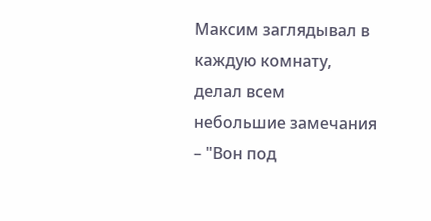Максим заглядывал в каждую комнату, делал всем небольшие замечания – "Вон под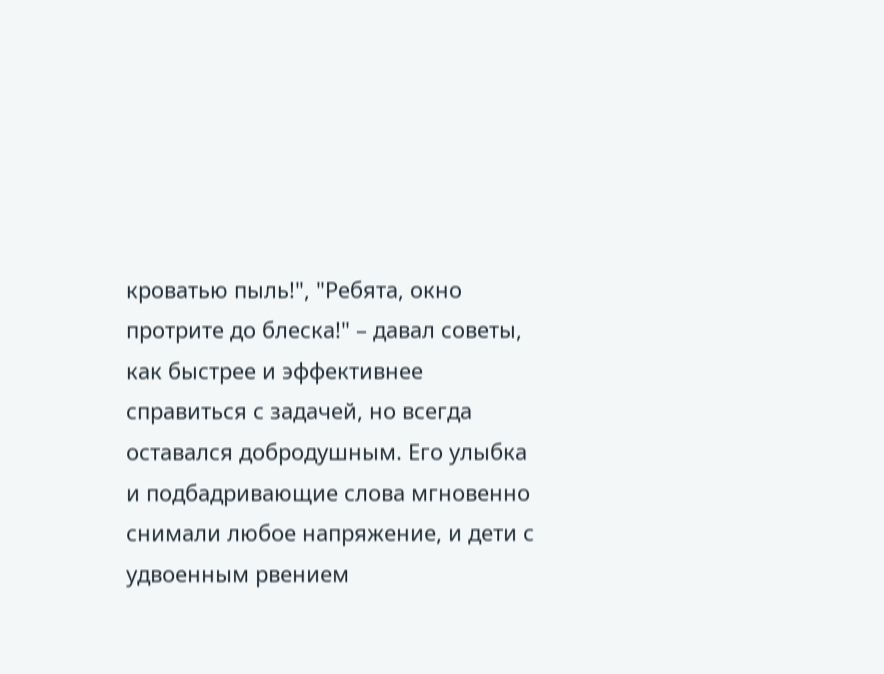кроватью пыль!", "Ребята, окно протрите до блеска!" – давал советы, как быстрее и эффективнее справиться с задачей, но всегда оставался добродушным. Его улыбка и подбадривающие слова мгновенно снимали любое напряжение, и дети с удвоенным рвением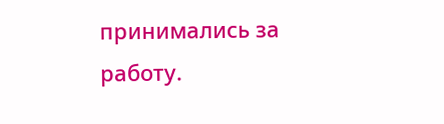принимались за работу.